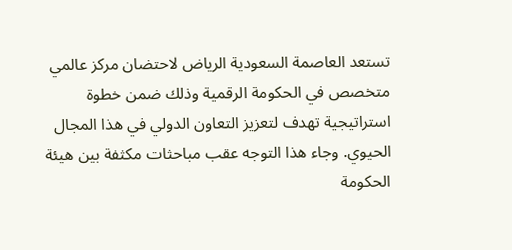تستعد العاصمة السعودية الرياض لاحتضان مركز عالمي متخصص في الحكومة الرقمية وذلك ضمن خطوة استراتيجية تهدف لتعزيز التعاون الدولي في هذا المجال الحيوي. وجاء هذا التوجه عقب مباحثات مكثفة بين هيئة الحكومة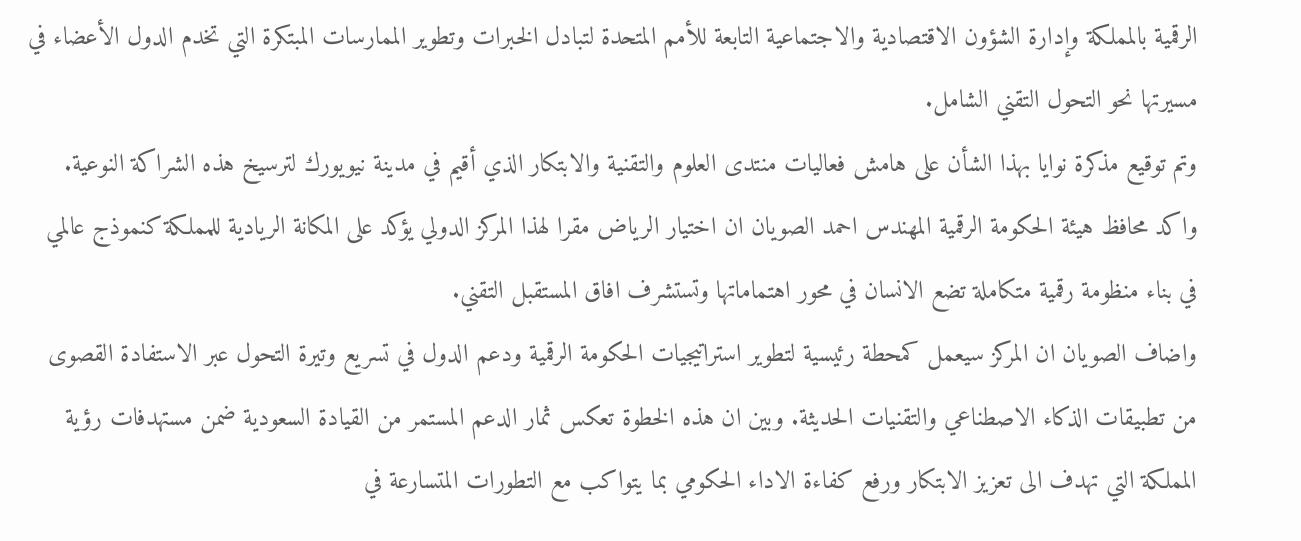الرقمية بالمملكة وإدارة الشؤون الاقتصادية والاجتماعية التابعة للأمم المتحدة لتبادل الخبرات وتطوير الممارسات المبتكرة التي تخدم الدول الأعضاء في مسيرتها نحو التحول التقني الشامل.
وتم توقيع مذكرة نوايا بهذا الشأن على هامش فعاليات منتدى العلوم والتقنية والابتكار الذي أقيم في مدينة نيويورك لترسيخ هذه الشراكة النوعية. واكد محافظ هيئة الحكومة الرقمية المهندس احمد الصويان ان اختيار الرياض مقرا لهذا المركز الدولي يؤكد على المكانة الريادية للمملكة كنموذج عالمي في بناء منظومة رقمية متكاملة تضع الانسان في محور اهتماماتها وتستشرف افاق المستقبل التقني.
واضاف الصويان ان المركز سيعمل كمحطة رئيسية لتطوير استراتيجيات الحكومة الرقمية ودعم الدول في تسريع وتيرة التحول عبر الاستفادة القصوى من تطبيقات الذكاء الاصطناعي والتقنيات الحديثة. وبين ان هذه الخطوة تعكس ثمار الدعم المستمر من القيادة السعودية ضمن مستهدفات رؤية المملكة التي تهدف الى تعزيز الابتكار ورفع كفاءة الاداء الحكومي بما يتواكب مع التطورات المتسارعة في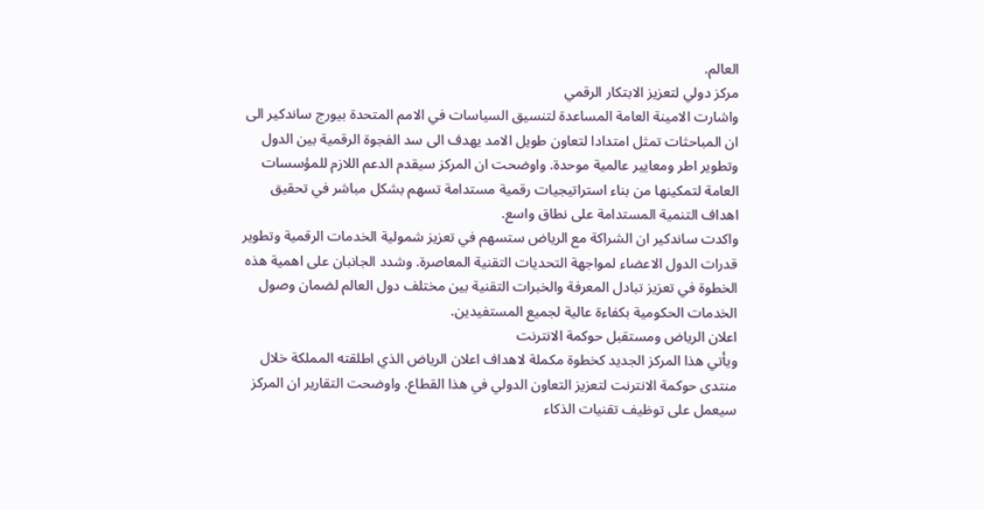العالم.
مركز دولي لتعزيز الابتكار الرقمي
واشارت الامينة العامة المساعدة لتنسيق السياسات في الامم المتحدة بيورج ساندكير الى ان المباحثات تمثل امتدادا لتعاون طويل الامد يهدف الى سد الفجوة الرقمية بين الدول وتطوير اطر ومعايير عالمية موحدة. واوضحت ان المركز سيقدم الدعم اللازم للمؤسسات العامة لتمكينها من بناء استراتيجيات رقمية مستدامة تسهم بشكل مباشر في تحقيق اهداف التنمية المستدامة على نطاق واسع.
واكدت ساندكير ان الشراكة مع الرياض ستسهم في تعزيز شمولية الخدمات الرقمية وتطوير قدرات الدول الاعضاء لمواجهة التحديات التقنية المعاصرة. وشدد الجانبان على اهمية هذه الخطوة في تعزيز تبادل المعرفة والخبرات التقنية بين مختلف دول العالم لضمان وصول الخدمات الحكومية بكفاءة عالية لجميع المستفيدين.
اعلان الرياض ومستقبل حوكمة الانترنت
ويأتي هذا المركز الجديد كخطوة مكملة لاهداف اعلان الرياض الذي اطلقته المملكة خلال منتدى حوكمة الانترنت لتعزيز التعاون الدولي في هذا القطاع. واوضحت التقارير ان المركز سيعمل على توظيف تقنيات الذكاء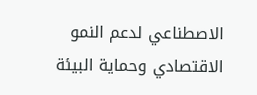الاصطناعي لدعم النمو الاقتصادي وحماية البيئة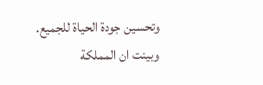وتحسين جودة الحياة للجميع. وبينت ان المملكة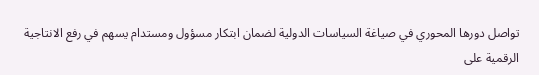تواصل دورها المحوري في صياغة السياسات الدولية لضمان ابتكار مسؤول ومستدام يسهم في رفع الانتاجية الرقمية على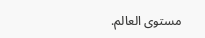مستوى العالم.